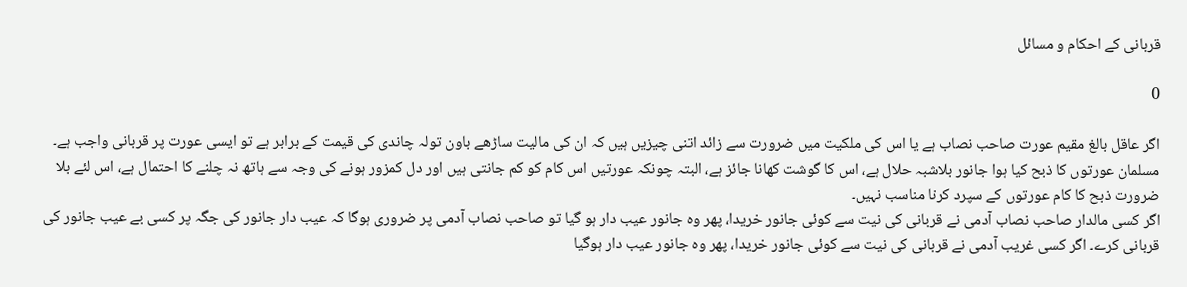قربانی کے احکام و مسائل

0

اگر عاقل بالغ مقیم عورت صاحب نصاب ہے یا اس کی ملکیت میں ضرورت سے زائد اتنی چیزیں ہیں کہ ان کی مالیت ساڑھے باون تولہ چاندی کی قیمت کے برابر ہے تو ایسی عورت پر قربانی واجب ہے۔
مسلمان عورتوں کا ذبح کیا ہوا جانور بلاشبہ حلال ہے، اس کا گوشت کھانا جائز ہے، البتہ چونکہ عورتیں اس کام کو کم جانتی ہیں اور دل کمزور ہونے کی وجہ سے ہاتھ نہ چلنے کا احتمال ہے، اس لئے بلا ضرورت ذبح کا کام عورتوں کے سپرد کرنا مناسب نہیں۔
اگر کسی مالدار صاحب نصاب آدمی نے قربانی کی نیت سے کوئی جانور خریدا، پھر وہ جانور عیب دار ہو گیا تو صاحب نصاب آدمی پر ضروری ہوگا کہ عیب دار جانور کی جگہ پر کسی بے عیب جانور کی قربانی کرے۔ اگر کسی غریب آدمی نے قربانی کی نیت سے کوئی جانور خریدا، پھر وہ جانور عیب دار ہوگیا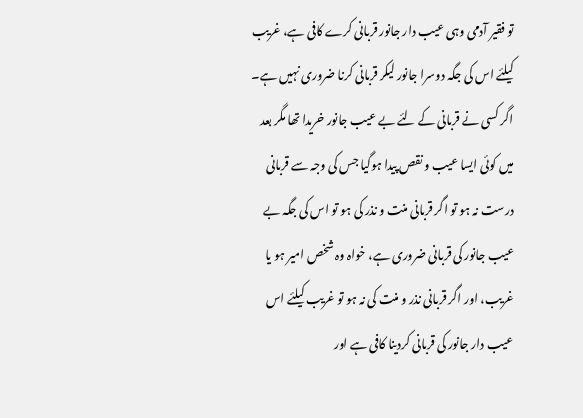تو فقیر آدمی وہی عیب دار جانور قربانی کرے کافی ہے، غریب کیلئے اس کی جگہ دوسرا جانور لیکر قربانی کرنا ضروری نہیں ہے۔ اگر کسی نے قربانی کے لئے بے عیب جانور خریدا تھا مگر بعد میں کوئی ایسا عیب و نقص پیدا ہوگیا جس کی وجہ سے قربانی درست نہ ہو تو اگر قربانی منت و نذر کی ہو تو اس کی جگہ بے عیب جانور کی قربانی ضروری ہے، خواہ وہ شخص امیر ہو یا غریب، اور اگر قربانی نذر و منت کی نہ ہو تو غریب کیلئے اس عیب دار جانور کی قربانی کردینا کافی ہے اور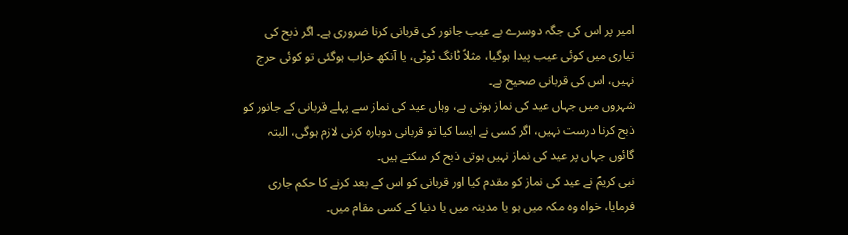امیر پر اس کی جگہ دوسرے بے عیب جانور کی قربانی کرنا ضروری ہے۔ اگر ذبح کی تیاری میں کوئی عیب پیدا ہوگیا، مثلاً ٹانگ ٹوٹی، یا آنکھ خراب ہوگئی تو کوئی حرج نہیں، اس کی قربانی صحیح ہے۔
شہروں میں جہاں عید کی نماز ہوتی ہے، وہاں عید کی نماز سے پہلے قربانی کے جانور کو ذبح کرنا درست نہیں، اگر کسی نے ایسا کیا تو قربانی دوبارہ کرنی لازم ہوگی، البتہ گائوں جہاں پر عید کی نماز نہیں ہوتی ذبح کر سکتے ہیں۔
نبی کریمؐ نے عید کی نماز کو مقدم کیا اور قربانی کو اس کے بعد کرنے کا حکم جاری فرمایا، خواہ وہ مکہ میں ہو یا مدینہ میں یا دنیا کے کسی مقام میں۔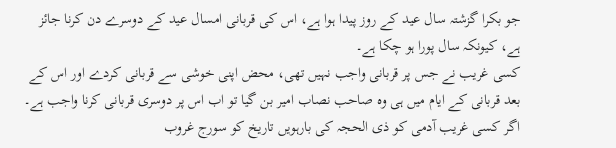جو بکرا گزشتہ سال عید کے روز پیدا ہوا ہے، اس کی قربانی امسال عید کے دوسرے دن کرنا جائز ہے، کیونکہ سال پورا ہو چکا ہے۔
کسی غریب نے جس پر قربانی واجب نہیں تھی، محض اپنی خوشی سے قربانی کردے اور اس کے بعد قربانی کے ایام میں ہی وہ صاحب نصاب امیر بن گیا تو اب اس پر دوسری قربانی کرنا واجب ہے۔ اگر کسی غریب آدمی کو ذی الحجہ کی بارہویں تاریخ کو سورج غروب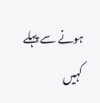ہونے سے پہلے کہیں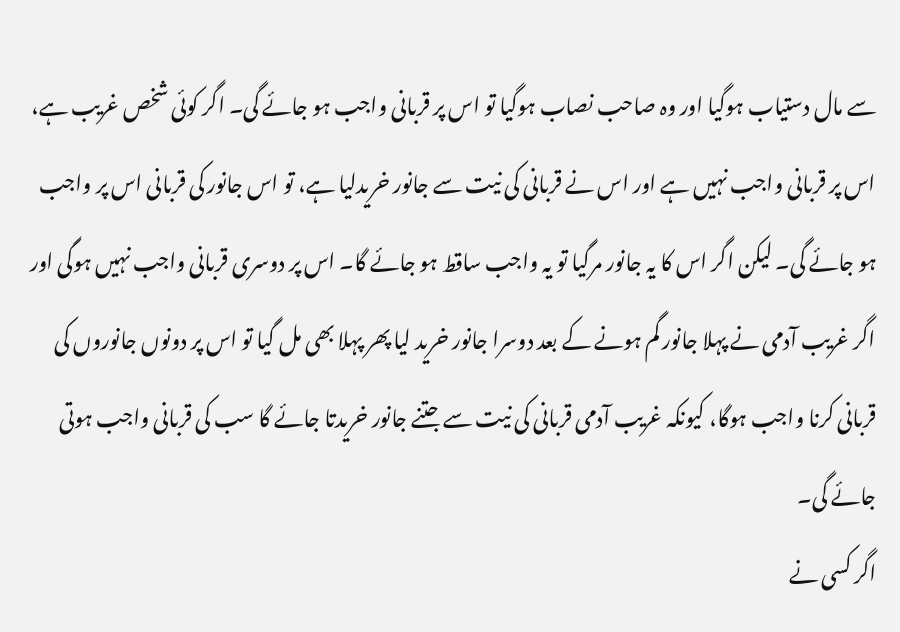سے مال دستیاب ہوگیا اور وہ صاحب نصاب ہوگیا تو اس پر قربانی واجب ہو جائے گی۔ اگر کوئی شخص غریب ہے، اس پر قربانی واجب نہیں ہے اور اس نے قربانی کی نیت سے جانور خریدلیا ہے، تو اس جانور کی قربانی اس پر واجب ہو جائے گی۔ لیکن اگر اس کا یہ جانور مرگیا تو یہ واجب ساقط ہو جائے گا۔ اس پر دوسری قربانی واجب نہیں ہوگی اور اگر غریب آدمی نے پہلا جانور گم ہونے کے بعد دوسرا جانور خرید لیا پھر پہلا بھی مل گیا تو اس پر دونوں جانوروں کی قربانی کرنا واجب ہوگا، کیونکہ غریب آدمی قربانی کی نیت سے جتنے جانور خریدتا جائے گا سب کی قربانی واجب ہوتی جائے گی۔
اگر کسی نے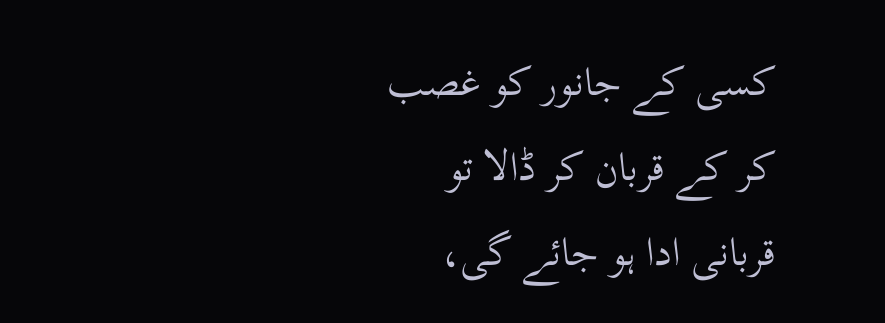کسی کے جانور کو غصب کر کے قربان کر ڈالا تو قربانی ادا ہو جائے گی،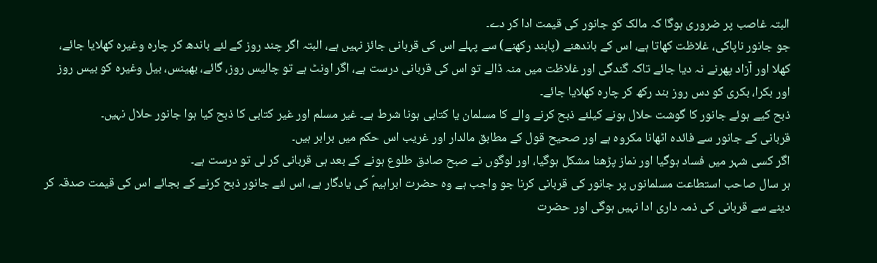البتہ غاصب پر ضروری ہوگا کہ مالک کو جانور کی قیمت ادا کر دے۔
جو جانور ناپاکی، غلاظت کھاتا ہے، اس کے باندھنے (پابند رکھنے) سے پہلے اس کی قربانی جائز نہیں ہے، البتہ اگر چند روز کے لئے باندھ کر چارہ وغیرہ کھلایا جائے، کھلا اور آزاد پھرنے نہ دیا جائے تاکہ گندگی اور غلاظت میں منہ ڈالے تو اس کی قربانی درست ہے، اگر اونٹ ہے تو چالیس روز، گائے، بھینس، بیل وغیرہ کو بیس روز اور بکرا، بکری کو دس روز بند رکھ کر چارہ کھلایا جائے۔
ذبح کیے ہوئے جانور کا گوشت حلال ہونے کیلئے ذبح کرنے والے کا مسلمان یا کتابی ہونا شرط ہے۔ غیر مسلم اور غیر کتابی کا ذبح کیا ہوا جانور حلال نہیں۔
قربانی کے جانور سے فائدہ اٹھانا مکروہ ہے اور صحیح قول کے مطابق مالدار اور غریب اس حکم میں برابر ہیں۔
اگر کسی شہر میں فساد ہوگیا اور نماز پڑھنا مشکل ہوگیا، اور لوگوں نے صبح صادق طلوع ہونے کے بعد ہی قربانی کر لی تو درست ہے۔
ہر سال صاحب استطاعت مسلمانوں پر جانور کی قربانی کرنا جو واجب ہے وہ حضرت ابراہیمؑ کی یادگار ہے، اس لئے جانور ذبح کرنے کے بجائے اس کی قیمت صدقہ کر دینے سے قربانی کی ذمہ داری ادا نہیں ہوگی اور حضرت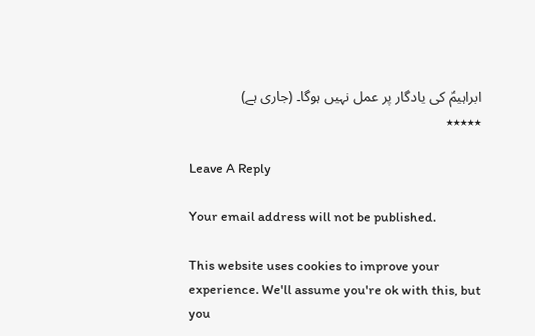ابراہیمؑ کی یادگار پر عمل نہیں ہوگا۔ (جاری ہے)
٭٭٭٭٭

Leave A Reply

Your email address will not be published.

This website uses cookies to improve your experience. We'll assume you're ok with this, but you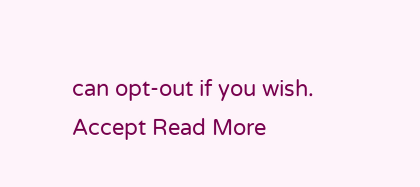can opt-out if you wish. Accept Read More